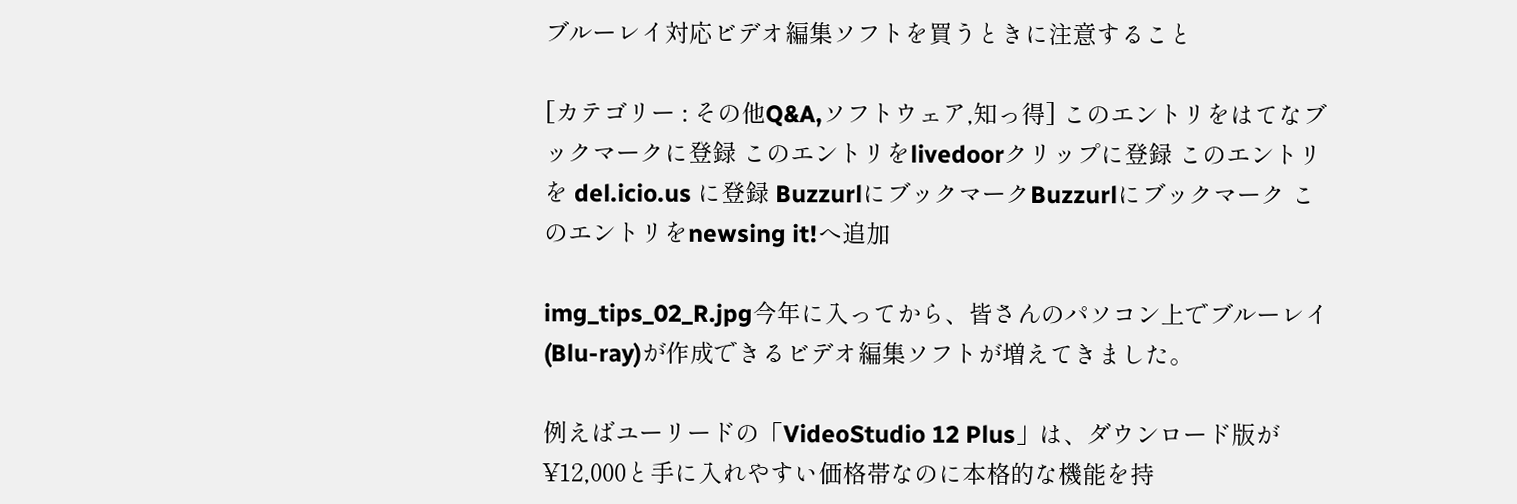ブルーレイ対応ビデオ編集ソフトを買うときに注意すること

[カテゴリー : その他Q&A,ソフトウェア,知っ得] このエントリをはてなブックマークに登録 このエントリをlivedoorクリップに登録 このエントリを del.icio.us に登録 BuzzurlにブックマークBuzzurlにブックマーク このエントリをnewsing it!へ追加

img_tips_02_R.jpg今年に入ってから、皆さんのパソコン上でブルーレイ(Blu-ray)が作成できるビデオ編集ソフトが増えてきました。

例えばユーリードの「VideoStudio 12 Plus」は、ダウンロード版が¥12,000と手に入れやすい価格帯なのに本格的な機能を持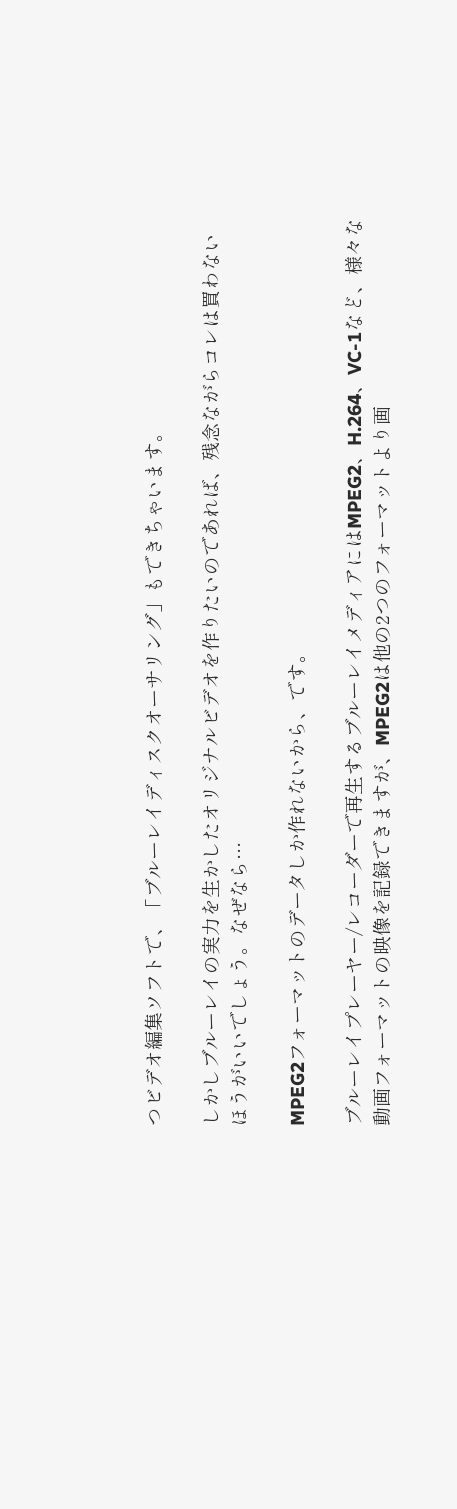つビデオ編集ソフトで、「ブルーレイディスクオーサリング」もできちゃいます。

しかしブルーレイの実力を生かしたオリジナルビデオを作りたいのであれば、残念ながらコレは買わないほうがいいでしょう。なぜなら…

MPEG2フォーマットのデータしか作れないから、です。

ブルーレイプレーヤー/レコーダーで再生するブルーレイメディアにはMPEG2、H.264、VC-1など、様々な動画フォーマットの映像を記録できますが、MPEG2は他の2つのフォーマットより画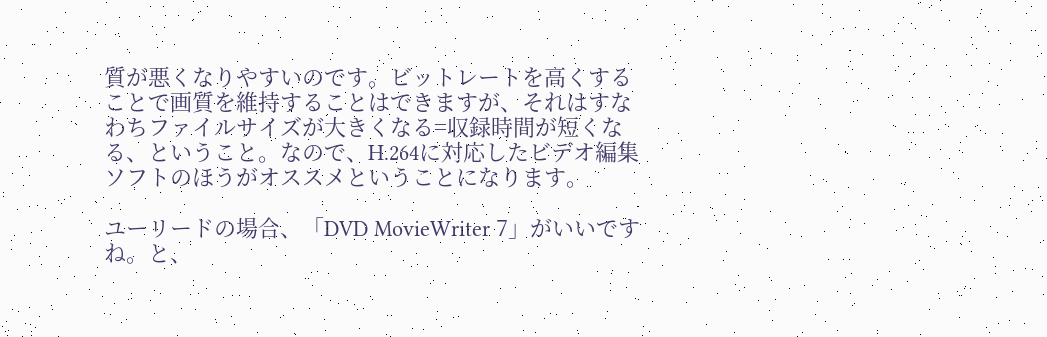質が悪くなりやすいのです。ビットレートを高くすることで画質を維持することはできますが、それはすなわちファイルサイズが大きくなる=収録時間が短くなる、ということ。なので、H.264に対応したビデオ編集ソフトのほうがオススメということになります。

ユーリードの場合、「DVD MovieWriter 7」がいいですね。と、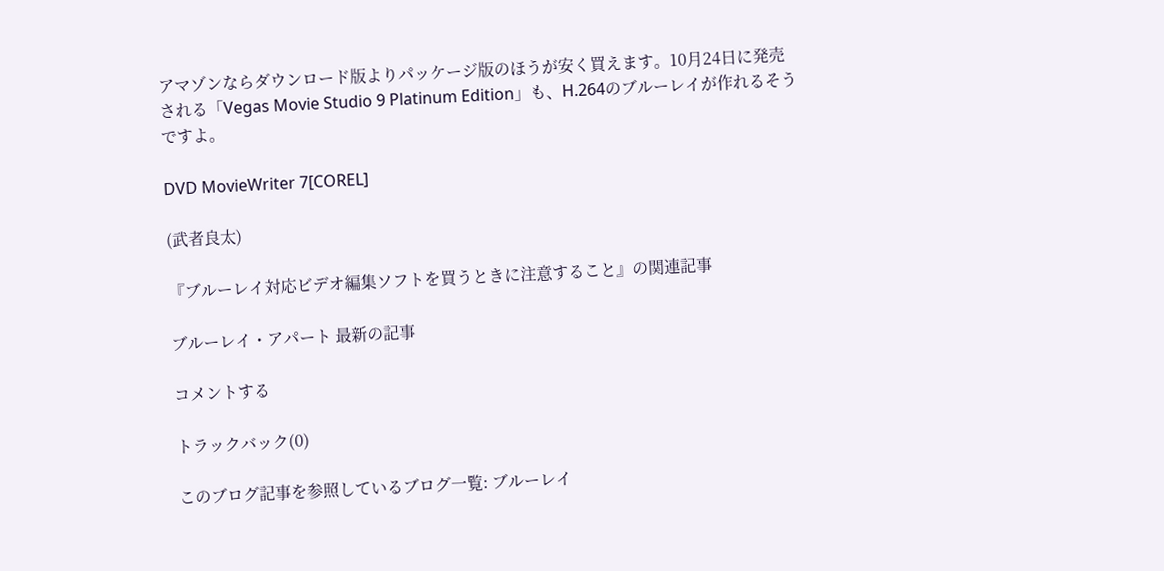アマゾンならダウンロード版よりパッケージ版のほうが安く買えます。10月24日に発売される「Vegas Movie Studio 9 Platinum Edition」も、H.264のブルーレイが作れるそうですよ。

DVD MovieWriter 7[COREL]

(武者良太)

『ブルーレイ対応ビデオ編集ソフトを買うときに注意すること』の関連記事

ブルーレイ・アパート 最新の記事

コメントする

トラックバック(0)

このブログ記事を参照しているブログ一覧: ブルーレイ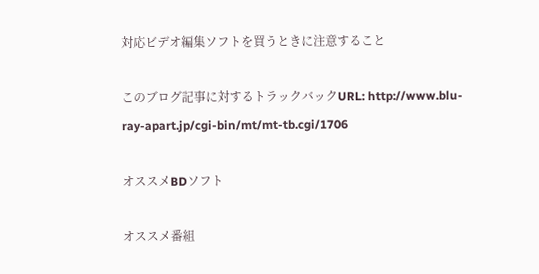対応ビデオ編集ソフトを買うときに注意すること

このブログ記事に対するトラックバックURL: http://www.blu-ray-apart.jp/cgi-bin/mt/mt-tb.cgi/1706

オススメBDソフト

オススメ番組